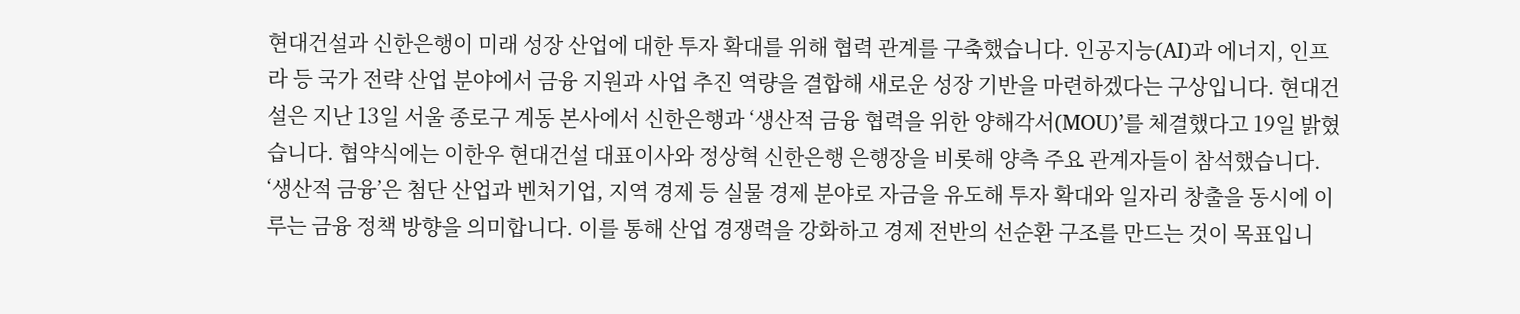현대건설과 신한은행이 미래 성장 산업에 대한 투자 확대를 위해 협력 관계를 구축했습니다. 인공지능(AI)과 에너지, 인프라 등 국가 전략 산업 분야에서 금융 지원과 사업 추진 역량을 결합해 새로운 성장 기반을 마련하겠다는 구상입니다. 현대건설은 지난 13일 서울 종로구 계동 본사에서 신한은행과 ‘생산적 금융 협력을 위한 양해각서(MOU)’를 체결했다고 19일 밝혔습니다. 협약식에는 이한우 현대건설 대표이사와 정상혁 신한은행 은행장을 비롯해 양측 주요 관계자들이 참석했습니다. ‘생산적 금융’은 첨단 산업과 벤처기업, 지역 경제 등 실물 경제 분야로 자금을 유도해 투자 확대와 일자리 창출을 동시에 이루는 금융 정책 방향을 의미합니다. 이를 통해 산업 경쟁력을 강화하고 경제 전반의 선순환 구조를 만드는 것이 목표입니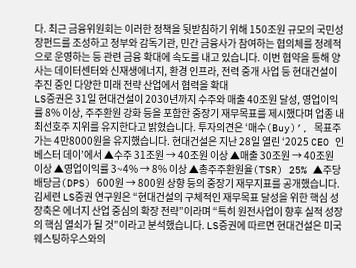다. 최근 금융위원회는 이러한 정책을 뒷받침하기 위해 150조원 규모의 국민성장펀드를 조성하고 정부와 감독기관, 민간 금융사가 참여하는 협의체를 정례적으로 운영하는 등 관련 금융 확대에 속도를 내고 있습니다. 이번 협약을 통해 양사는 데이터센터와 신재생에너지, 환경 인프라, 전력 중개 사업 등 현대건설이 추진 중인 다양한 미래 전략 산업에서 협력을 확대
LS증권은 31일 현대건설이 2030년까지 수주와 매출 40조원 달성, 영업이익률 8% 이상, 주주환원 강화 등을 포함한 중장기 재무목표를 제시했다며 업종 내 최선호주 지위를 유지한다고 밝혔습니다. 투자의견은 ‘매수(Buy)’, 목표주가는 4만8000원을 유지했습니다. 현대건설은 지난 28일 열린 ‘2025 CEO 인베스터 데이’에서 ▲수주 31조원 → 40조원 이상 ▲매출 30조원 → 40조원 이상 ▲영업이익률 3~4% → 8% 이상 ▲총주주환원율(TSR) 25% ▲주당배당금(DPS) 600원 → 800원 상향 등의 중장기 재무지표를 공개했습니다. 김세련 LS증권 연구원은 “현대건설의 구체적인 재무목표 달성을 위한 핵심 성장축은 에너지 산업 중심의 확장 전략”이라며 “특히 원전사업이 향후 실적 성장의 핵심 열쇠가 될 것”이라고 분석했습니다. LS증권에 따르면 현대건설은 미국 웨스팅하우스와의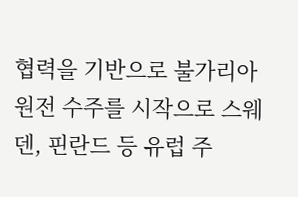협력을 기반으로 불가리아 원전 수주를 시작으로 스웨덴, 핀란드 등 유럽 주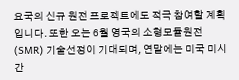요국의 신규 원전 프로젝트에도 적극 참여할 계획입니다. 또한 오는 6월 영국의 소형모듈원전(SMR) 기술선정이 기대되며, 연말에는 미국 미시간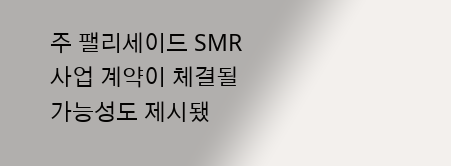주 팰리세이드 SMR 사업 계약이 체결될 가능성도 제시됐